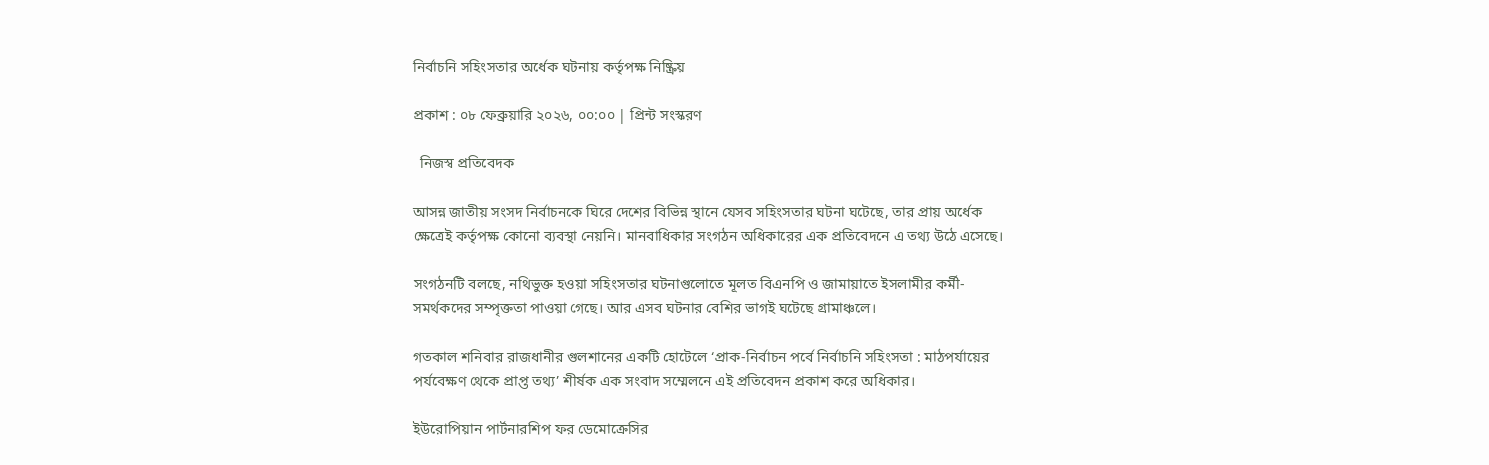নির্বাচনি সহিংসতার অর্ধেক ঘটনায় কর্তৃপক্ষ নিষ্ক্রিয়

প্রকাশ : ০৮ ফেব্রুয়ারি ২০২৬, ০০:০০ | প্রিন্ট সংস্করণ

  নিজস্ব প্রতিবেদক

আসন্ন জাতীয় সংসদ নির্বাচনকে ঘিরে দেশের বিভিন্ন স্থানে যেসব সহিংসতার ঘটনা ঘটেছে, তার প্রায় অর্ধেক ক্ষেত্রেই কর্তৃপক্ষ কোনো ব্যবস্থা নেয়নি। মানবাধিকার সংগঠন অধিকারের এক প্রতিবেদনে এ তথ্য উঠে এসেছে।

সংগঠনটি বলছে, নথিভুক্ত হওয়া সহিংসতার ঘটনাগুলোতে মূলত বিএনপি ও জামায়াতে ইসলামীর কর্মী-সমর্থকদের সম্পৃক্ততা পাওয়া গেছে। আর এসব ঘটনার বেশির ভাগই ঘটেছে গ্রামাঞ্চলে।

গতকাল শনিবার রাজধানীর গুলশানের একটি হোটেলে ‘প্রাক-নির্বাচন পর্বে নির্বাচনি সহিংসতা : মাঠপর্যায়ের পর্যবেক্ষণ থেকে প্রাপ্ত তথ্য’ শীর্ষক এক সংবাদ সম্মেলনে এই প্রতিবেদন প্রকাশ করে অধিকার।

ইউরোপিয়ান পার্টনারশিপ ফর ডেমোক্রেসির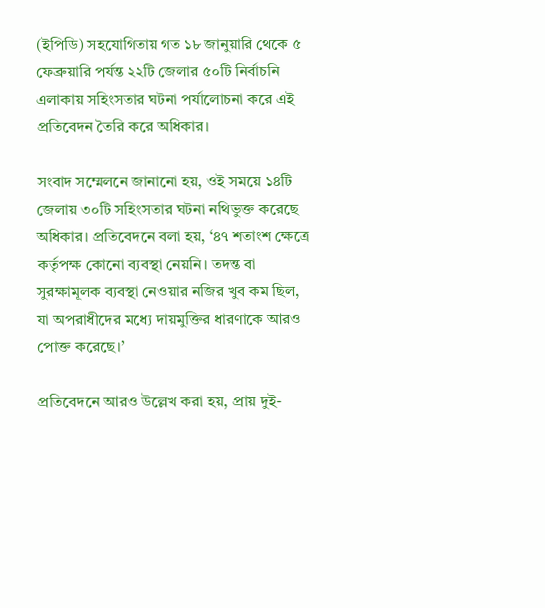(ইপিডি) সহযোগিতায় গত ১৮ জানুয়ারি থেকে ৫ ফেব্রুয়ারি পর্যন্ত ২২টি জেলার ৫০টি নির্বাচনি এলাকায় সহিংসতার ঘটনা পর্যালোচনা করে এই প্রতিবেদন তৈরি করে অধিকার।

সংবাদ সম্মেলনে জানানো হয়, ওই সময়ে ১৪টি জেলায় ৩০টি সহিংসতার ঘটনা নথিভুক্ত করেছে অধিকার। প্রতিবেদনে বলা হয়, ‘৪৭ শতাংশ ক্ষেত্রে কর্তৃপক্ষ কোনো ব্যবস্থা নেয়নি। তদন্ত বা সুরক্ষামূলক ব্যবস্থা নেওয়ার নজির খুব কম ছিল, যা অপরাধীদের মধ্যে দায়মুক্তির ধারণাকে আরও পোক্ত করেছে।’

প্রতিবেদনে আরও উল্লেখ করা হয়, প্রায় দুই-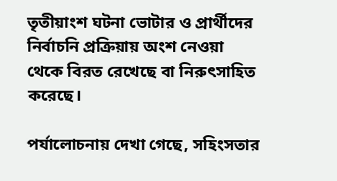তৃতীয়াংশ ঘটনা ভোটার ও প্রার্থীদের নির্বাচনি প্রক্রিয়ায় অংশ নেওয়া থেকে বিরত রেখেছে বা নিরুৎসাহিত করেছে।

পর্যালোচনায় দেখা গেছে, সহিংসতার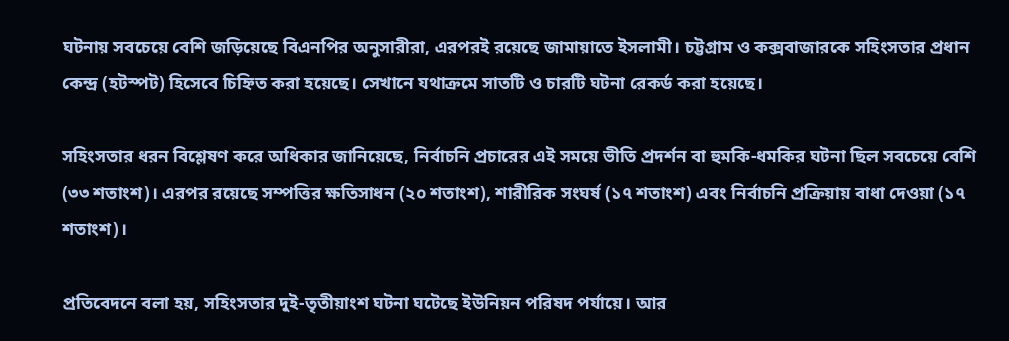ঘটনায় সবচেয়ে বেশি জড়িয়েছে বিএনপির অনুসারীরা, এরপরই রয়েছে জামায়াতে ইসলামী। চট্টগ্রাম ও কক্সবাজারকে সহিংসতার প্রধান কেন্দ্র (হটস্পট) হিসেবে চিহ্নিত করা হয়েছে। সেখানে যথাক্রমে সাতটি ও চারটি ঘটনা রেকর্ড করা হয়েছে।

সহিংসতার ধরন বিশ্লেষণ করে অধিকার জানিয়েছে, নির্বাচনি প্রচারের এই সময়ে ভীতি প্রদর্শন বা হুমকি-ধমকির ঘটনা ছিল সবচেয়ে বেশি (৩৩ শতাংশ)। এরপর রয়েছে সম্পত্তির ক্ষতিসাধন (২০ শতাংশ), শারীরিক সংঘর্ষ (১৭ শতাংশ) এবং নির্বাচনি প্রক্রিয়ায় বাধা দেওয়া (১৭ শতাংশ)।

প্রতিবেদনে বলা হয়, সহিংসতার দুই-তৃতীয়াংশ ঘটনা ঘটেছে ইউনিয়ন পরিষদ পর্যায়ে। আর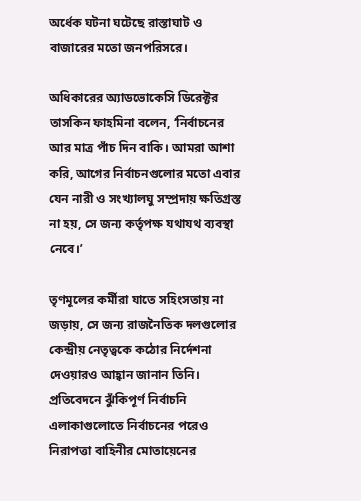অর্ধেক ঘটনা ঘটেছে রাস্তাঘাট ও বাজারের মতো জনপরিসরে।

অধিকারের অ্যাডভোকেসি ডিরেক্টর তাসকিন ফাহমিনা বলেন, ‘নির্বাচনের আর মাত্র পাঁচ দিন বাকি। আমরা আশা করি, আগের নির্বাচনগুলোর মতো এবার যেন নারী ও সংখ্যালঘু সম্প্রদায় ক্ষতিগ্রস্ত না হয়, সে জন্য কর্তৃপক্ষ যথাযথ ব্যবস্থা নেবে।’

তৃণমূলের কর্মীরা যাতে সহিংসতায় না জড়ায়, সে জন্য রাজনৈতিক দলগুলোর কেন্দ্রীয় নেতৃত্বকে কঠোর নির্দেশনা দেওয়ারও আহ্বান জানান তিনি। প্রতিবেদনে ঝুঁকিপূর্ণ নির্বাচনি এলাকাগুলোতে নির্বাচনের পরেও নিরাপত্তা বাহিনীর মোতায়েনের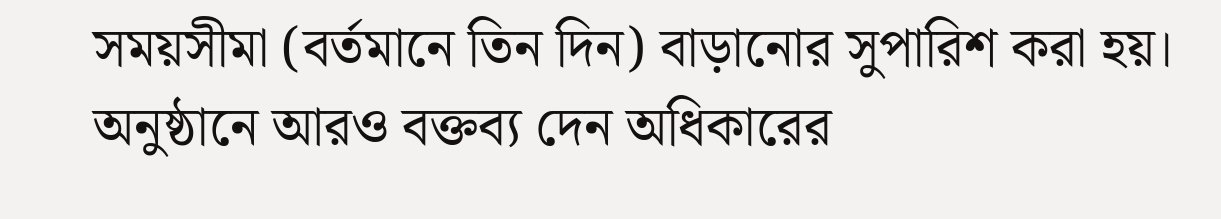সময়সীমা (বর্তমানে তিন দিন) বাড়ানোর সুপারিশ করা হয়। অনুষ্ঠানে আরও বক্তব্য দেন অধিকারের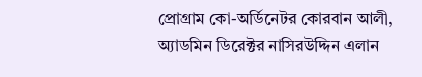প্রোগ্রাম কো-অর্ডিনেটর কোরবান আলী, অ্যাডমিন ডিরেক্টর নাসিরউদ্দিন এলান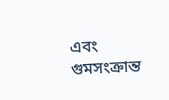এবং গুমসংক্রান্ত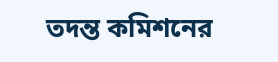তদন্ত কমিশনের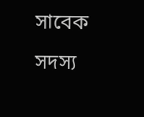সাবেক সদস্য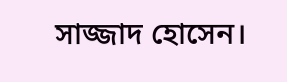সাজ্জাদ হোসেন।